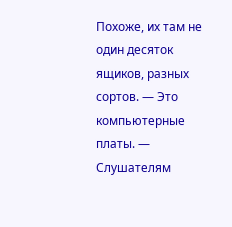Похоже, их там не один десяток ящиков, разных сортов. — Это компьютерные платы. — Слушателям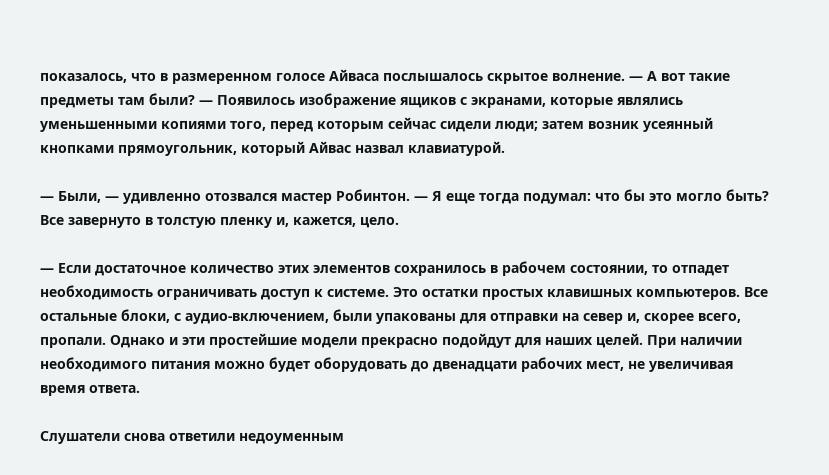показалось, что в размеренном голосе Айваса послышалось скрытое волнение. — А вот такие предметы там были? — Появилось изображение ящиков с экранами, которые являлись уменьшенными копиями того, перед которым сейчас сидели люди; затем возник усеянный кнопками прямоугольник, который Айвас назвал клавиатурой.

— Были, — удивленно отозвался мастер Робинтон. — Я еще тогда подумал: что бы это могло быть? Все завернуто в толстую пленку и, кажется, цело.

— Если достаточное количество этих элементов сохранилось в рабочем состоянии, то отпадет необходимость ограничивать доступ к системе. Это остатки простых клавишных компьютеров. Все остальные блоки, с аудио-включением, были упакованы для отправки на север и, скорее всего, пропали. Однако и эти простейшие модели прекрасно подойдут для наших целей. При наличии необходимого питания можно будет оборудовать до двенадцати рабочих мест, не увеличивая время ответа.

Слушатели снова ответили недоуменным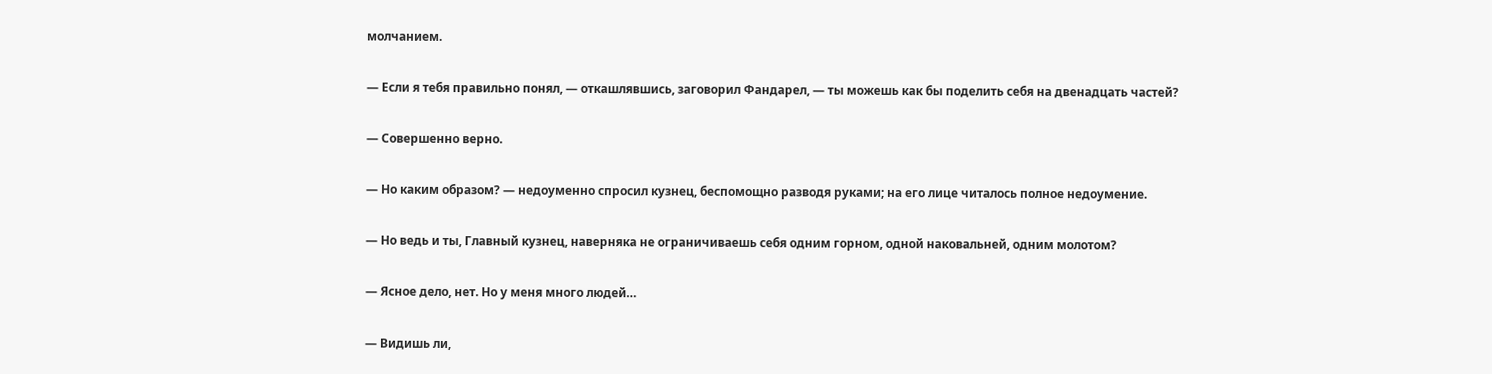молчанием.

— Если я тебя правильно понял, — откашлявшись, заговорил Фандарел, — ты можешь как бы поделить себя на двенадцать частей?

— Совершенно верно.

— Но каким образом? — недоуменно спросил кузнец, беспомощно разводя руками; на его лице читалось полное недоумение.

— Но ведь и ты, Главный кузнец, наверняка не ограничиваешь себя одним горном, одной наковальней, одним молотом?

— Ясное дело, нет. Но у меня много людей…

— Видишь ли,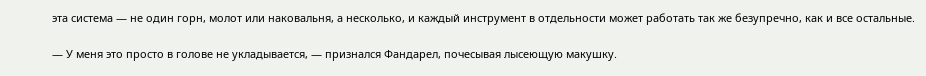эта система — не один горн, молот или наковальня, а несколько, и каждый инструмент в отдельности может работать так же безупречно, как и все остальные.

— У меня это просто в голове не укладывается, — признался Фандарел, почесывая лысеющую макушку.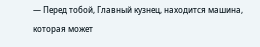— Перед тобой, Главный кузнец, находится машина, которая может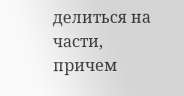делиться на части, причем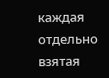каждая отдельно взятая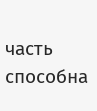часть способна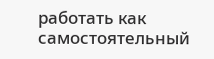работать как самостоятельный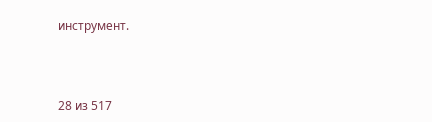инструмент.



28 из 517